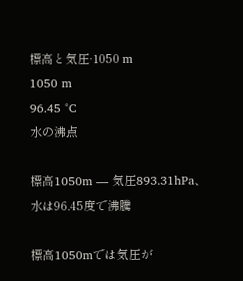標高と気圧·1050 m
1050 m
96.45 °C
水の沸点

標高1050m — 気圧893.31hPa、水は96.45度で沸騰

標高1050mでは気圧が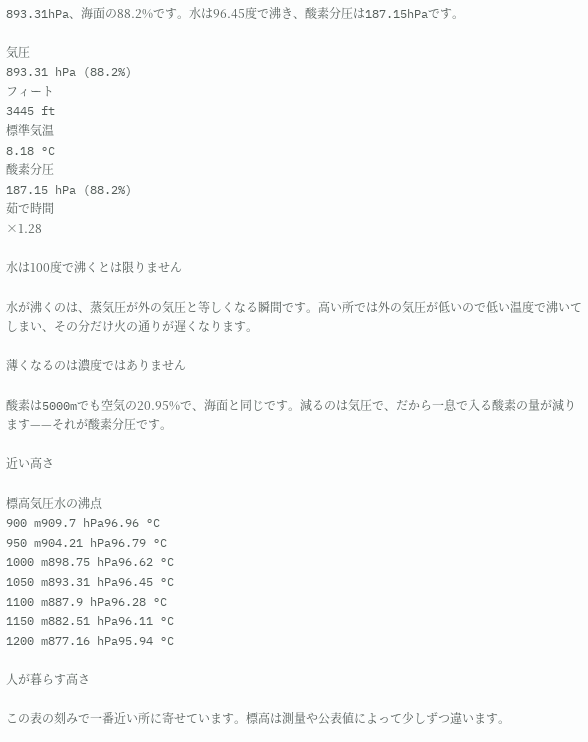893.31hPa、海面の88.2%です。水は96.45度で沸き、酸素分圧は187.15hPaです。

気圧
893.31 hPa (88.2%)
フィート
3445 ft
標準気温
8.18 °C
酸素分圧
187.15 hPa (88.2%)
茹で時間
×1.28

水は100度で沸くとは限りません

水が沸くのは、蒸気圧が外の気圧と等しくなる瞬間です。高い所では外の気圧が低いので低い温度で沸いてしまい、その分だけ火の通りが遅くなります。

薄くなるのは濃度ではありません

酸素は5000mでも空気の20.95%で、海面と同じです。減るのは気圧で、だから一息で入る酸素の量が減ります——それが酸素分圧です。

近い高さ

標高気圧水の沸点
900 m909.7 hPa96.96 °C
950 m904.21 hPa96.79 °C
1000 m898.75 hPa96.62 °C
1050 m893.31 hPa96.45 °C
1100 m887.9 hPa96.28 °C
1150 m882.51 hPa96.11 °C
1200 m877.16 hPa95.94 °C

人が暮らす高さ

この表の刻みで一番近い所に寄せています。標高は測量や公表値によって少しずつ違います。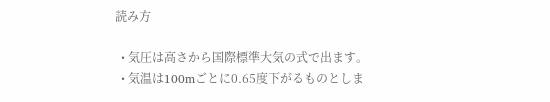読み方

  • 気圧は高さから国際標準大気の式で出ます。
  • 気温は100mごとに0.65度下がるものとしま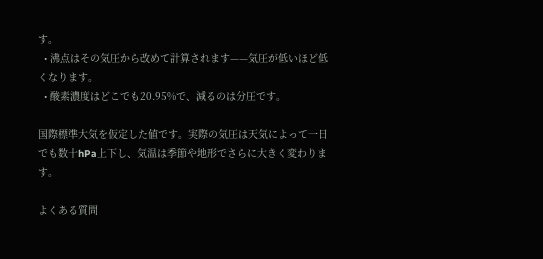す。
  • 沸点はその気圧から改めて計算されます——気圧が低いほど低くなります。
  • 酸素濃度はどこでも20.95%で、減るのは分圧です。

国際標準大気を仮定した値です。実際の気圧は天気によって一日でも数十hPa上下し、気温は季節や地形でさらに大きく変わります。

よくある質問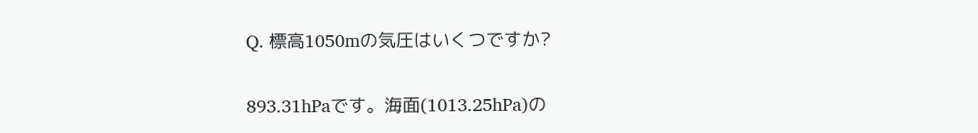Q. 標高1050mの気圧はいくつですか?

893.31hPaです。海面(1013.25hPa)の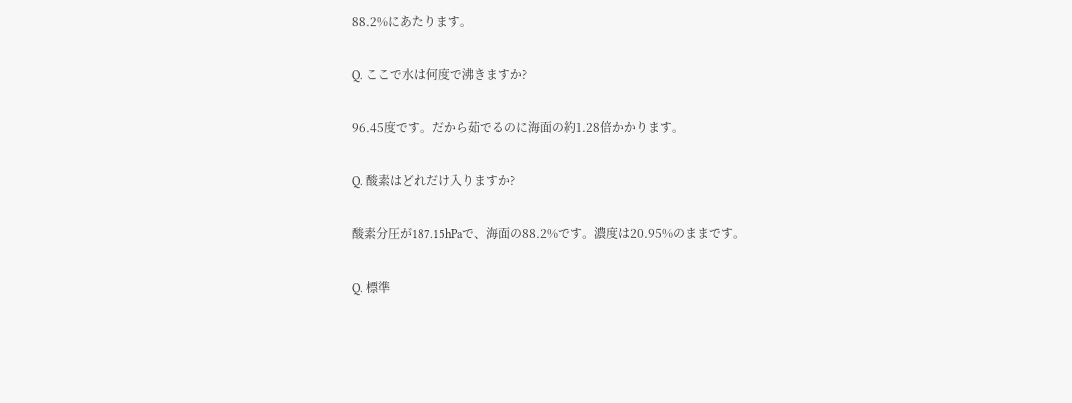88.2%にあたります。

Q. ここで水は何度で沸きますか?

96.45度です。だから茹でるのに海面の約1.28倍かかります。

Q. 酸素はどれだけ入りますか?

酸素分圧が187.15hPaで、海面の88.2%です。濃度は20.95%のままです。

Q. 標準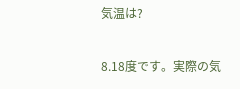気温は?

8.18度です。実際の気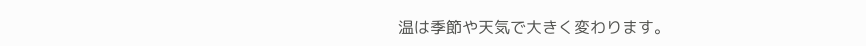温は季節や天気で大きく変わります。